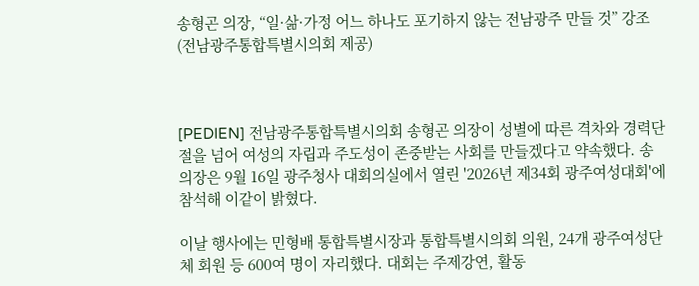송형곤 의장, “일·삶·가정 어느 하나도 포기하지 않는 전남광주 만들 것” 강조 (전남광주통합특별시의회 제공)



[PEDIEN] 전남광주통합특별시의회 송형곤 의장이 성별에 따른 격차와 경력단절을 넘어 여성의 자립과 주도성이 존중받는 사회를 만들겠다고 약속했다. 송 의장은 9월 16일 광주청사 대회의실에서 열린 '2026년 제34회 광주여성대회'에 참석해 이같이 밝혔다.

이날 행사에는 민형배 통합특별시장과 통합특별시의회 의원, 24개 광주여성단체 회원 등 600여 명이 자리했다. 대회는 주제강연, 활동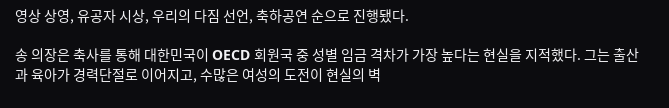영상 상영, 유공자 시상, 우리의 다짐 선언, 축하공연 순으로 진행됐다.

송 의장은 축사를 통해 대한민국이 OECD 회원국 중 성별 임금 격차가 가장 높다는 현실을 지적했다. 그는 출산과 육아가 경력단절로 이어지고, 수많은 여성의 도전이 현실의 벽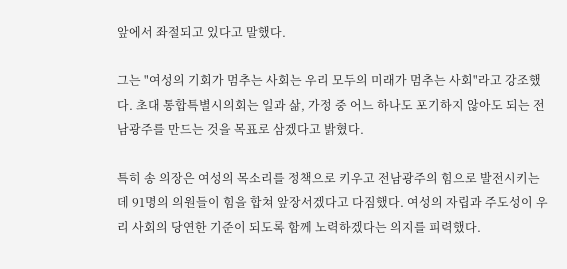앞에서 좌절되고 있다고 말했다.

그는 "여성의 기회가 멈추는 사회는 우리 모두의 미래가 멈추는 사회"라고 강조했다. 초대 통합특별시의회는 일과 삶, 가정 중 어느 하나도 포기하지 않아도 되는 전남광주를 만드는 것을 목표로 삼겠다고 밝혔다.

특히 송 의장은 여성의 목소리를 정책으로 키우고 전남광주의 힘으로 발전시키는 데 91명의 의원들이 힘을 합쳐 앞장서겠다고 다짐했다. 여성의 자립과 주도성이 우리 사회의 당연한 기준이 되도록 함께 노력하겠다는 의지를 피력했다.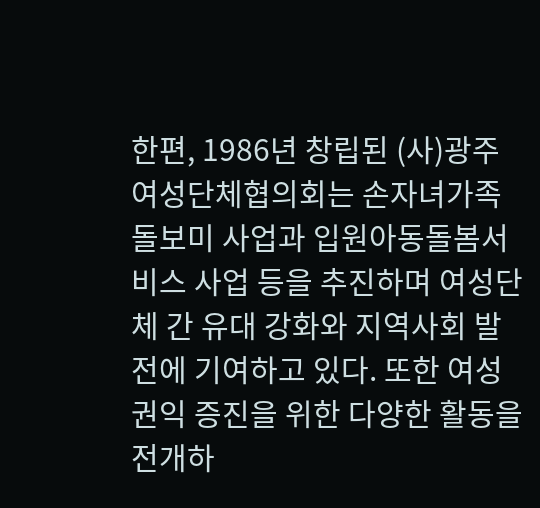한편, 1986년 창립된 (사)광주여성단체협의회는 손자녀가족돌보미 사업과 입원아동돌봄서비스 사업 등을 추진하며 여성단체 간 유대 강화와 지역사회 발전에 기여하고 있다. 또한 여성 권익 증진을 위한 다양한 활동을 전개하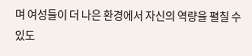며 여성들이 더 나은 환경에서 자신의 역량을 펼칠 수 있도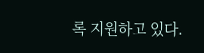록 지원하고 있다.